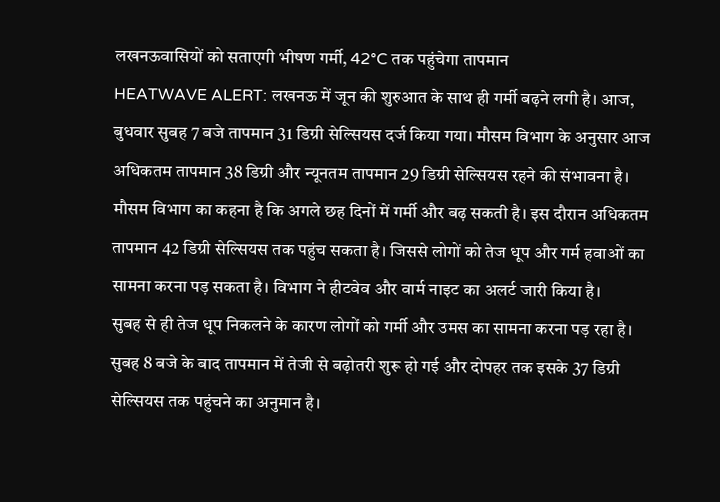लखनऊवासियों को सताएगी भीषण गर्मी, 42°C तक पहुंचेगा तापमान
HEATWAVE ALERT: लखनऊ में जून की शुरुआत के साथ ही गर्मी बढ़ने लगी है। आज, बुधवार सुबह 7 बजे तापमान 31 डिग्री सेल्सियस दर्ज किया गया। मौसम विभाग के अनुसार आज अधिकतम तापमान 38 डिग्री और न्यूनतम तापमान 29 डिग्री सेल्सियस रहने की संभावना है।
मौसम विभाग का कहना है कि अगले छह दिनों में गर्मी और बढ़ सकती है। इस दौरान अधिकतम तापमान 42 डिग्री सेल्सियस तक पहुंच सकता है। जिससे लोगों को तेज धूप और गर्म हवाओं का सामना करना पड़ सकता है। विभाग ने हीटवेव और वार्म नाइट का अलर्ट जारी किया है।
सुबह से ही तेज धूप निकलने के कारण लोगों को गर्मी और उमस का सामना करना पड़ रहा है। सुबह 8 बजे के बाद तापमान में तेजी से बढ़ोतरी शुरू हो गई और दोपहर तक इसके 37 डिग्री सेल्सियस तक पहुंचने का अनुमान है।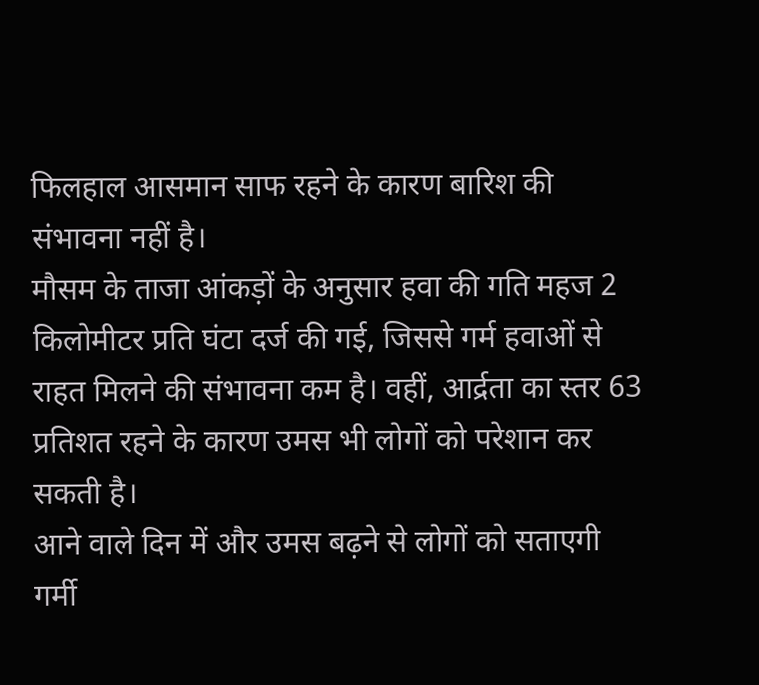फिलहाल आसमान साफ रहने के कारण बारिश की संभावना नहीं है।
मौसम के ताजा आंकड़ों के अनुसार हवा की गति महज 2 किलोमीटर प्रति घंटा दर्ज की गई, जिससे गर्म हवाओं से राहत मिलने की संभावना कम है। वहीं, आर्द्रता का स्तर 63 प्रतिशत रहने के कारण उमस भी लोगों को परेशान कर सकती है।
आने वाले दिन में और उमस बढ़ने से लोगों को सताएगी गर्मी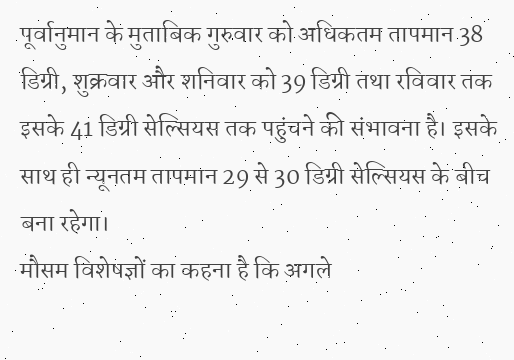पूर्वानुमान के मुताबिक गुरुवार को अधिकतम तापमान 38 डिग्री, शुक्रवार और शनिवार को 39 डिग्री तथा रविवार तक इसके 41 डिग्री सेल्सियस तक पहुंचने की संभावना है। इसके साथ ही न्यूनतम तापमान 29 से 30 डिग्री सेल्सियस के बीच बना रहेगा।
मौसम विशेषज्ञों का कहना है कि अगले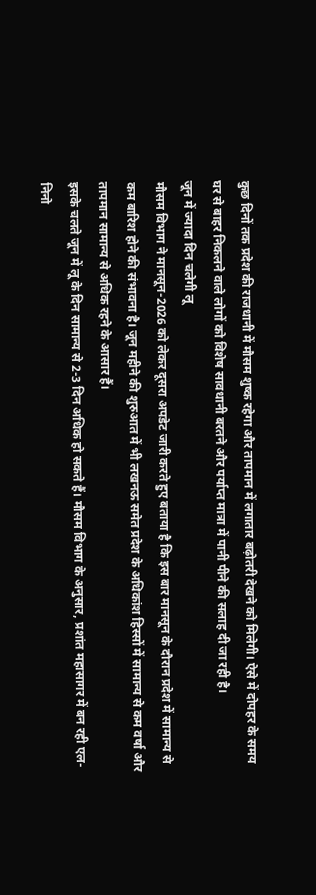कुछ दिनों तक प्रदेश की राजधानी में मौसम शुष्क रहेगा और तापमान में लगातार बढ़ोतरी देखने को मिलेगी। ऐसे में दोपहर के समय घर से बाहर निकलने वाले लोगों को विशेष सावधानी बरतने और पर्याप्त मात्रा में पानी पीने की सलाह दी जा रही है।
जून में ज्यादा दिन चलेगी लू
मौसम विभाग ने मानसून-2026 को लेकर दूसरा अपडेट जारी करते हुए बताया है कि इस बार मानसून के दौरान प्रदेश में सामान्य से कम बारिश होने की संभावना है। जून महीने की शुरुआत में भी लखनऊ समेत प्रदेश के अधिकांश हिस्सों में सामान्य से कम वर्षा और तापमान सामान्य से अधिक रहने के आसार हैं।
इसके चलते जून में लू के दिन सामान्य से 2-3 दिन अधिक हो सकते हैं। मौसम विभाग के अनुसार, प्रशांत महासागर में बन रही एल-निनो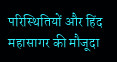परिस्थितियों और हिंद महासागर की मौजूदा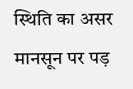स्थिति का असर मानसून पर पड़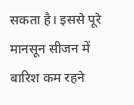सकता है। इससे पूरे मानसून सीजन में बारिश कम रहने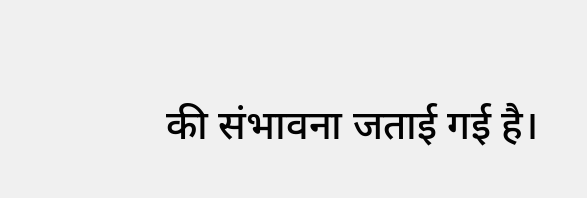की संभावना जताई गई है।